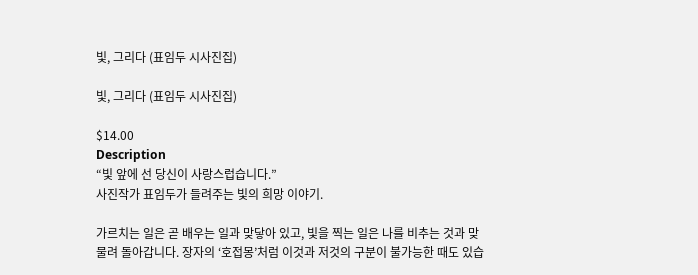빛, 그리다 (표임두 시사진집)

빛, 그리다 (표임두 시사진집)

$14.00
Description
“빛 앞에 선 당신이 사랑스럽습니다.”
사진작가 표임두가 들려주는 빛의 희망 이야기.

가르치는 일은 곧 배우는 일과 맞닿아 있고, 빛을 찍는 일은 나를 비추는 것과 맞물려 돌아갑니다. 장자의 ‘호접몽’처럼 이것과 저것의 구분이 불가능한 때도 있습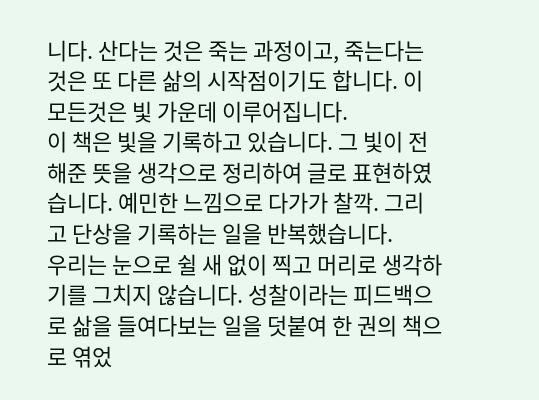니다. 산다는 것은 죽는 과정이고, 죽는다는 것은 또 다른 삶의 시작점이기도 합니다. 이 모든것은 빛 가운데 이루어집니다.
이 책은 빛을 기록하고 있습니다. 그 빛이 전해준 뜻을 생각으로 정리하여 글로 표현하였습니다. 예민한 느낌으로 다가가 찰깍. 그리고 단상을 기록하는 일을 반복했습니다.
우리는 눈으로 쉴 새 없이 찍고 머리로 생각하기를 그치지 않습니다. 성찰이라는 피드백으로 삶을 들여다보는 일을 덧붙여 한 권의 책으로 엮었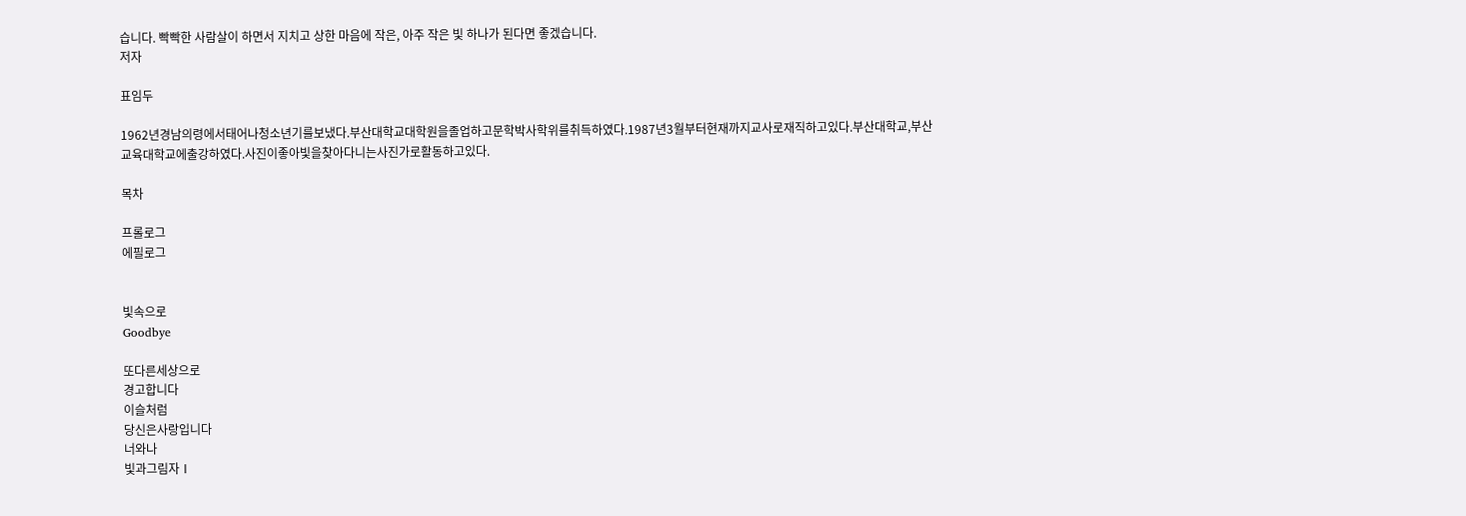습니다. 빡빡한 사람살이 하면서 지치고 상한 마음에 작은, 아주 작은 빛 하나가 된다면 좋겠습니다.
저자

표임두

1962년경남의령에서태어나청소년기를보냈다.부산대학교대학원을졸업하고문학박사학위를취득하였다.1987년3월부터현재까지교사로재직하고있다.부산대학교,부산교육대학교에출강하였다.사진이좋아빛을찾아다니는사진가로활동하고있다.

목차

프롤로그
에필로그


빛속으로
Goodbye

또다른세상으로
경고합니다
이슬처럼
당신은사랑입니다
너와나
빛과그림자Ⅰ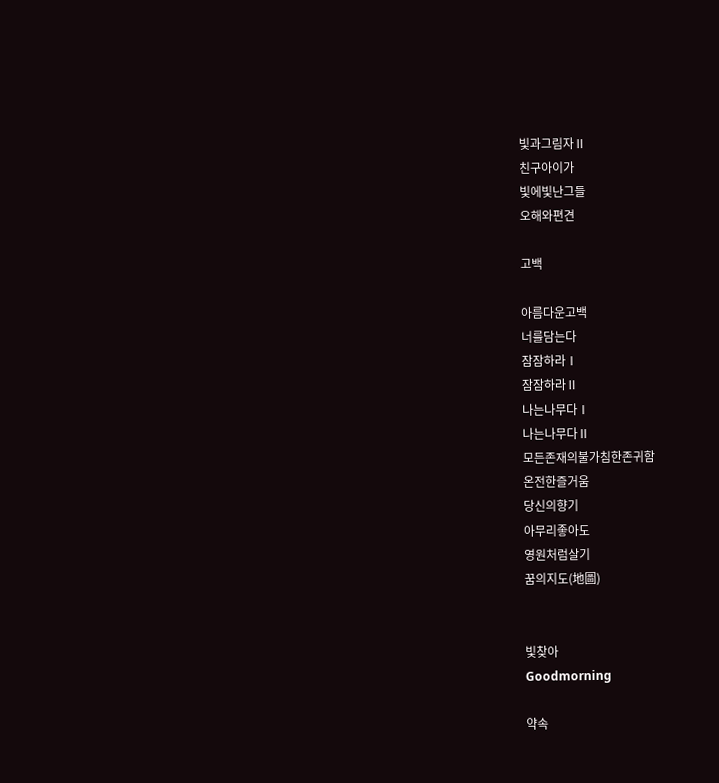빛과그림자Ⅱ
친구아이가
빛에빛난그들
오해와편견

고백

아름다운고백
너를담는다
잠잠하라Ⅰ
잠잠하라Ⅱ
나는나무다Ⅰ
나는나무다Ⅱ
모든존재의불가침한존귀함
온전한즐거움
당신의향기
아무리좋아도
영원처럼살기
꿈의지도(地圖)


빛찾아
Goodmorning

약속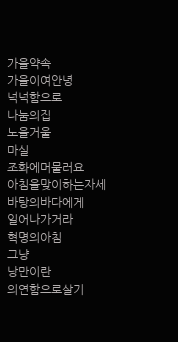가을약속
가을이여안녕
넉넉함으로
나눔의집
노을거울
마실
조화에머물러요
아침을맞이하는자세
바탕의바다에게
일어나가거라
혁명의아침
그냥
낭만이란
의연함으로살기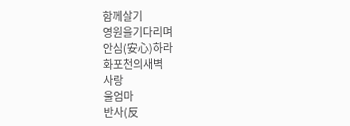함께살기
영원을기다리며
안심(安心)하라
화포천의새벽
사랑
울엄마
반사(反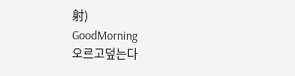射)
GoodMorning
오르고덮는다